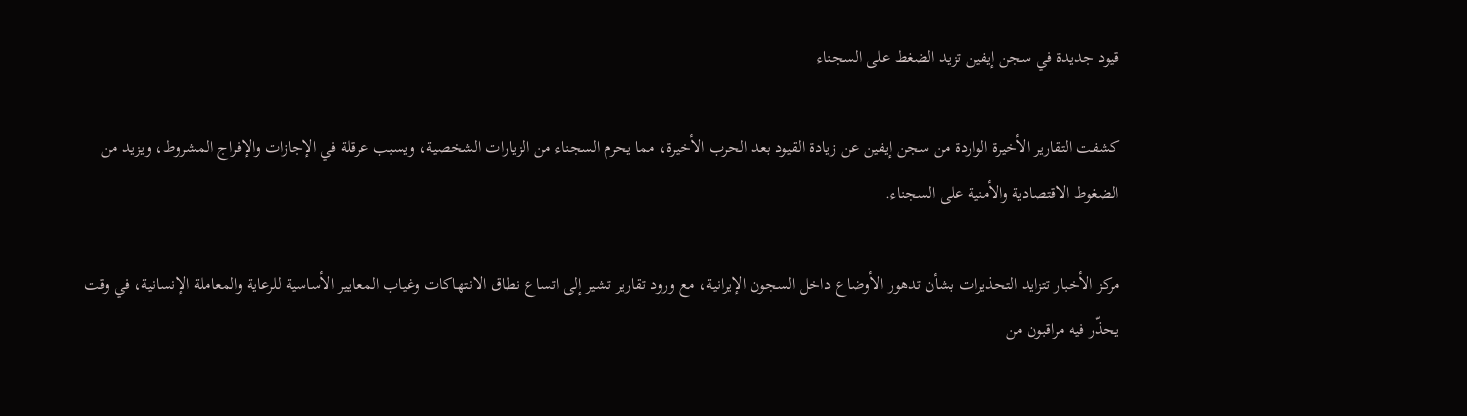قيود جديدة في سجن إيفين تزيد الضغط على السجناء

كشفت التقارير الأخيرة الواردة من سجن إيفين عن زيادة القيود بعد الحرب الأخيرة، مما يحرم السجناء من الزيارات الشخصية، ويسبب عرقلة في الإجازات والإفراج المشروط، ويزيد من الضغوط الاقتصادية والأمنية على السجناء.

مركز الأخبار تتزايد التحذيرات بشأن تدهور الأوضاع داخل السجون الإيرانية، مع ورود تقارير تشير إلى اتساع نطاق الانتهاكات وغياب المعايير الأساسية للرعاية والمعاملة الإنسانية، في وقت يحذّر فيه مراقبون من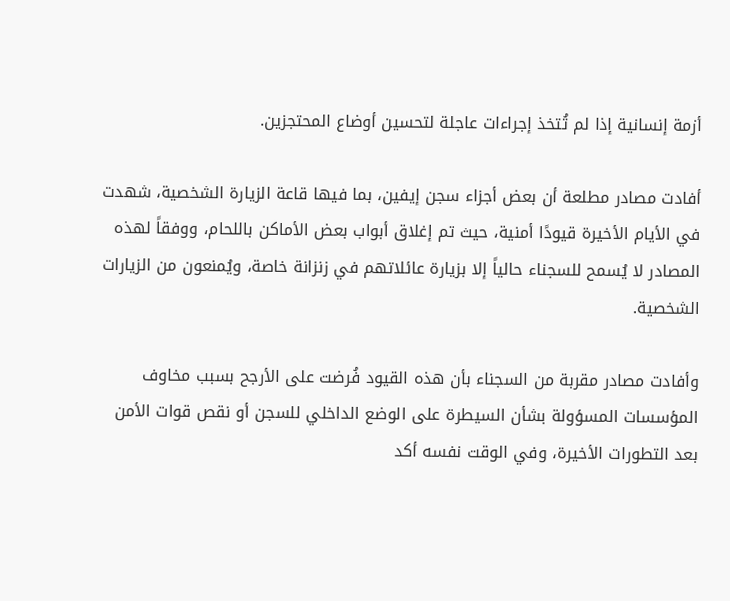أزمة إنسانية إذا لم تُتخذ إجراءات عاجلة لتحسين أوضاع المحتجزين.

أفادت مصادر مطلعة أن بعض أجزاء سجن إيفين، بما فيها قاعة الزيارة الشخصية، شهدت في الأيام الأخيرة قيودًا أمنية، حيث تم إغلاق أبواب بعض الأماكن باللحام، ووفقاً لهذه المصادر لا يُسمح للسجناء حالياً إلا بزيارة عائلاتهم في زنزانة خاصة، ويُمنعون من الزيارات الشخصية.

وأفادت مصادر مقربة من السجناء بأن هذه القيود فُرضت على الأرجح بسبب مخاوف المؤسسات المسؤولة بشأن السيطرة على الوضع الداخلي للسجن أو نقص قوات الأمن بعد التطورات الأخيرة، وفي الوقت نفسه أكد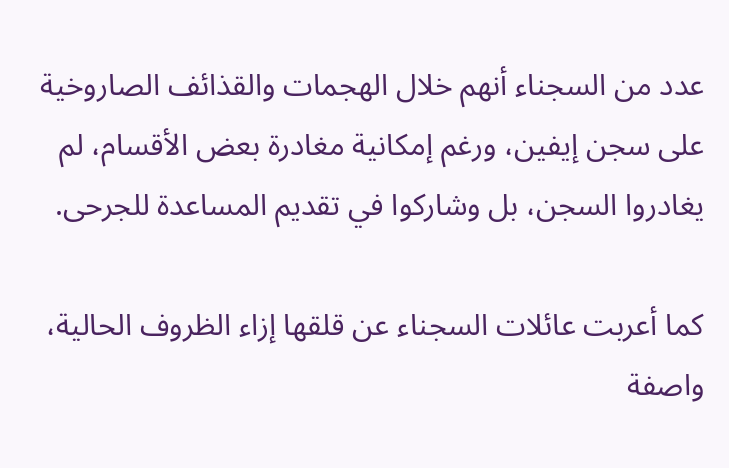عدد من السجناء أنهم خلال الهجمات والقذائف الصاروخية على سجن إيفين، ورغم إمكانية مغادرة بعض الأقسام، لم يغادروا السجن، بل وشاركوا في تقديم المساعدة للجرحى.

كما أعربت عائلات السجناء عن قلقها إزاء الظروف الحالية، واصفة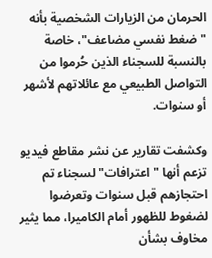الحرمان من الزيارات الشخصية بأنه "ضغط نفسي مضاعف"، خاصة بالنسبة للسجناء الذين حُرموا من التواصل الطبيعي مع عائلاتهم لأشهر أو سنوات.

وكشفت تقارير عن نشر مقاطع فيديو تزعم أنها "اعترافات" لسجناء تم احتجازهم قبل سنوات وتعرضوا لضغوط للظهور أمام الكاميرا، مما يثير مخاوف بشأن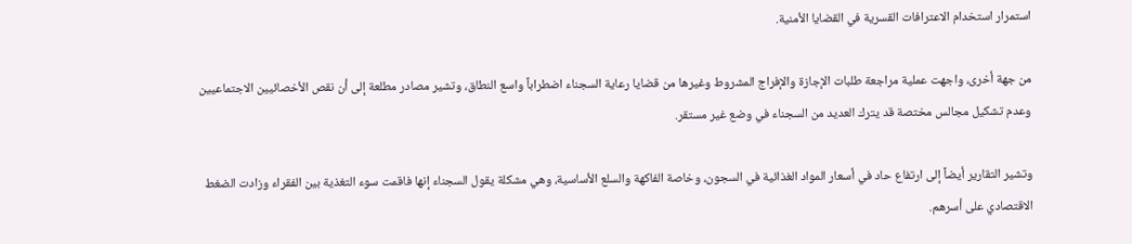استمرار استخدام الاعترافات القسرية في القضايا الأمنية.

من جهة أخرى، واجهت عملية مراجعة طلبات الإجازة والإفراج المشروط وغيرها من قضايا رعاية السجناء اضطراباً واسع النطاق، وتشير مصادر مطلعة إلى أن نقص الأخصائيين الاجتماعيين وعدم تشكيل مجالس مختصة قد يترك العديد من السجناء في وضع غير مستقر.

وتشير التقارير أيضاً إلى ارتفاع حاد في أسعار المواد الغذائية في السجون، وخاصة الفاكهة والسلع الأساسية، وهي مشكلة يقول السجناء إنها فاقمت سوء التغذية بين الفقراء وزادت الضغط الاقتصادي على أسرهم.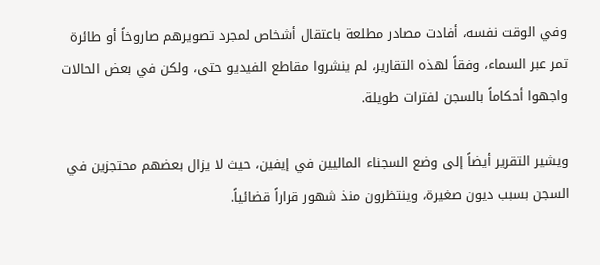وفي الوقت نفسه، أفادت مصادر مطلعة باعتقال أشخاص لمجرد تصويرهم صاروخاً أو طائرة تمر عبر السماء، وفقاً لهذه التقارير، لم ينشروا مقاطع الفيديو حتى، ولكن في بعض الحالات واجهوا أحكاماً بالسجن لفترات طويلة.

ويشير التقرير أيضاً إلى وضع السجناء الماليين في إيفين، حيث لا يزال بعضهم محتجزين في السجن بسبب ديون صغيرة، وينتظرون منذ شهور قراراً قضائياً.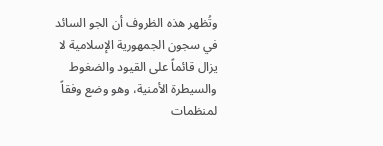وتُظهر هذه الظروف أن الجو السائد في سجون الجمهورية الإسلامية لا يزال قائماً على القيود والضغوط والسيطرة الأمنية، وهو وضع وفقاً لمنظمات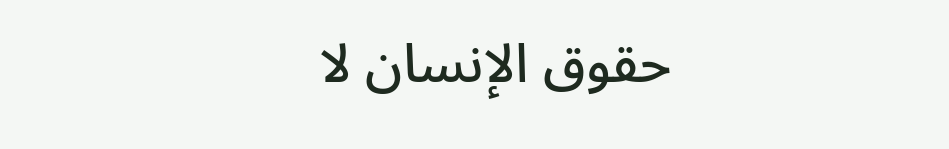حقوق الإنسان لا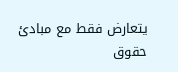يتعارض فقط مع مبادئ حقوق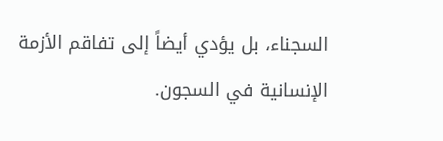السجناء، بل يؤدي أيضاً إلى تفاقم الأزمة الإنسانية في السجون.